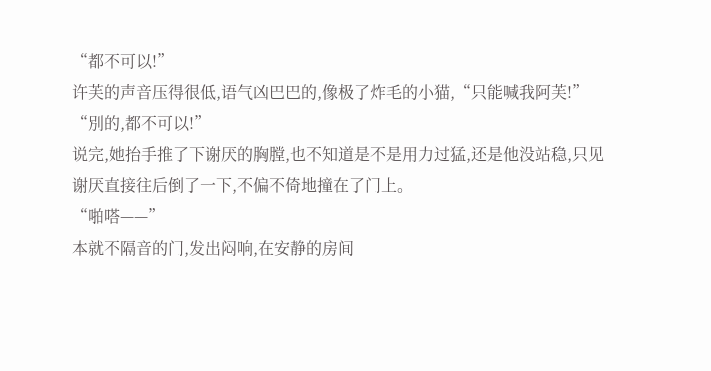“都不可以!”
许芙的声音压得很低,语气凶巴巴的,像极了炸毛的小猫,“只能喊我阿芙!”
“別的,都不可以!”
说完,她抬手推了下谢厌的胸膛,也不知道是不是用力过猛,还是他没站稳,只见谢厌直接往后倒了一下,不偏不倚地撞在了门上。
“啪嗒——”
本就不隔音的门,发出闷响,在安静的房间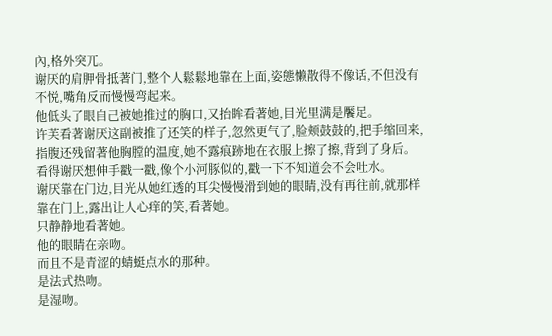內,格外突兀。
谢厌的肩胛骨抵著门,整个人鬆鬆地靠在上面,姿態懒散得不像话,不但没有不悦,嘴角反而慢慢弯起来。
他低头了眼自己被她推过的胸口,又抬眸看著她,目光里满是饜足。
许芙看著谢厌这副被推了还笑的样子,忽然更气了,脸颊鼓鼓的,把手缩回来,指腹还残留著他胸膛的温度,她不露痕跡地在衣服上擦了擦,背到了身后。
看得谢厌想伸手戳一戳,像个小河豚似的,戳一下不知道会不会吐水。
谢厌靠在门边,目光从她红透的耳尖慢慢滑到她的眼睛,没有再往前,就那样靠在门上,露出让人心痒的笑,看著她。
只静静地看著她。
他的眼睛在亲吻。
而且不是青涩的蜻蜓点水的那种。
是法式热吻。
是湿吻。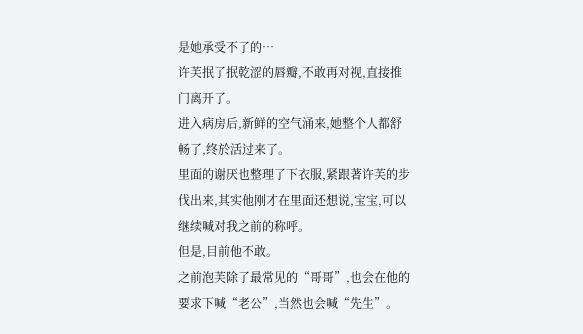是她承受不了的…
许芙抿了抿乾涩的唇瓣,不敢再对视,直接推门离开了。
进入病房后,新鲜的空气涌来,她整个人都舒畅了,终於活过来了。
里面的谢厌也整理了下衣服,紧跟著许芙的步伐出来,其实他刚才在里面还想说,宝宝,可以继续喊对我之前的称呼。
但是,目前他不敢。
之前泡芙除了最常见的“哥哥”,也会在他的要求下喊“老公”,当然也会喊“先生”。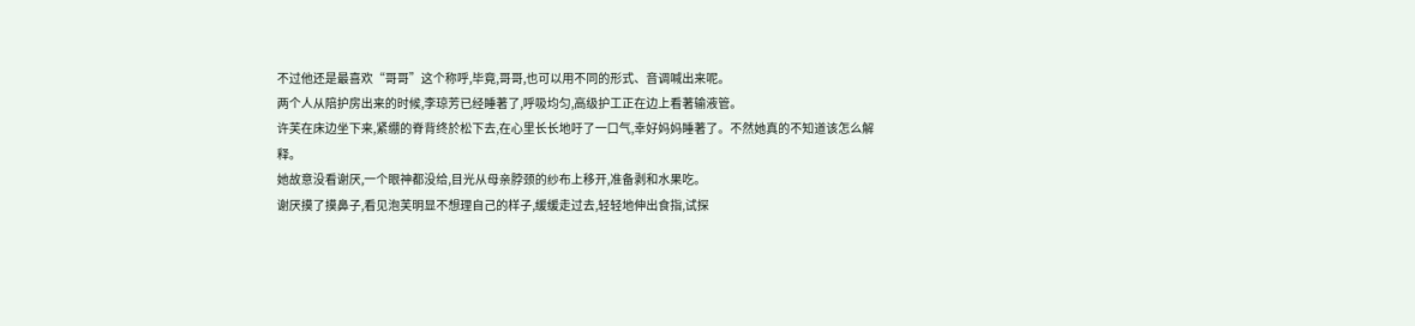不过他还是最喜欢“哥哥”这个称呼,毕竟,哥哥,也可以用不同的形式、音调喊出来呢。
两个人从陪护房出来的时候,李琼芳已经睡著了,呼吸均匀,高级护工正在边上看著输液管。
许芙在床边坐下来,紧绷的脊背终於松下去,在心里长长地吁了一口气,幸好妈妈睡著了。不然她真的不知道该怎么解释。
她故意没看谢厌,一个眼神都没给,目光从母亲脖颈的纱布上移开,准备剥和水果吃。
谢厌摸了摸鼻子,看见泡芙明显不想理自己的样子,缓缓走过去,轻轻地伸出食指,试探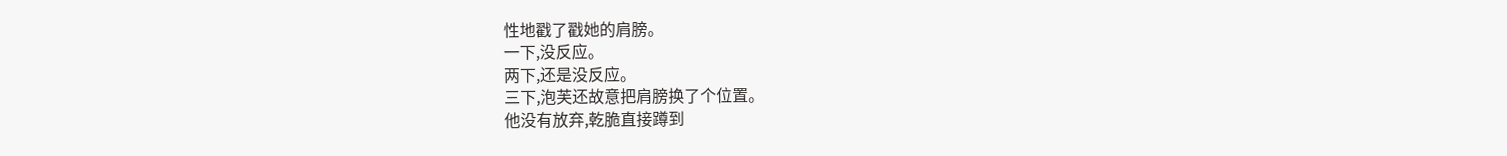性地戳了戳她的肩膀。
一下,没反应。
两下,还是没反应。
三下,泡芙还故意把肩膀换了个位置。
他没有放弃,乾脆直接蹲到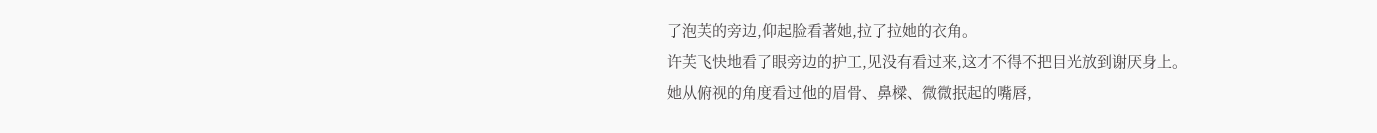了泡芙的旁边,仰起脸看著她,拉了拉她的衣角。
许芙飞快地看了眼旁边的护工,见没有看过来,这才不得不把目光放到谢厌身上。
她从俯视的角度看过他的眉骨、鼻樑、微微抿起的嘴唇,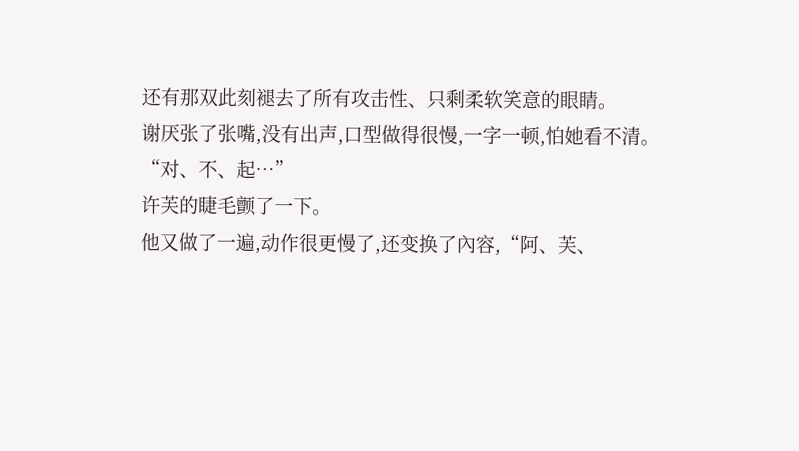还有那双此刻褪去了所有攻击性、只剩柔软笑意的眼睛。
谢厌张了张嘴,没有出声,口型做得很慢,一字一顿,怕她看不清。
“对、不、起…”
许芙的睫毛颤了一下。
他又做了一遍,动作很更慢了,还变换了內容,“阿、芙、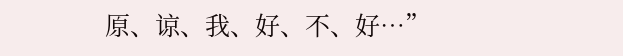原、谅、我、好、不、好…”